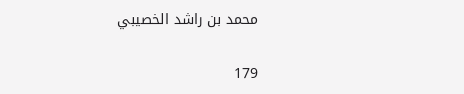محمد بن راشد الخصيبي

179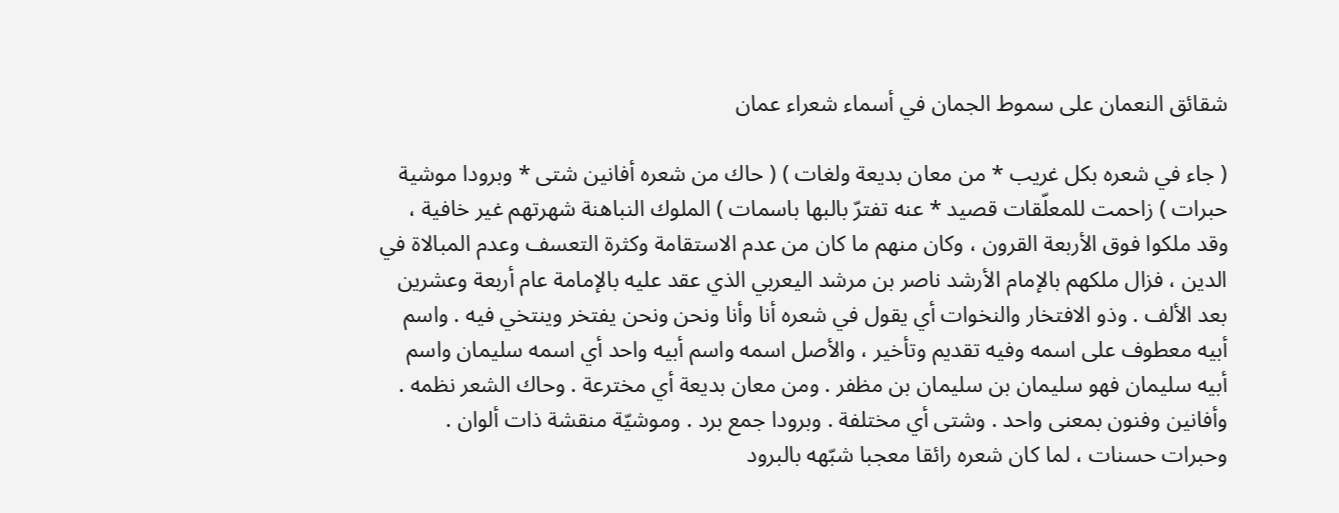شقائق النعمان على سموط الجمان في أسماء شعراء عمان

( جاء في شعره بكل غريب * من معان بديعة ولغات ) ( حاك من شعره أفانين شتى * وبرودا موشية حبرات ) زاحمت للمعلّقات قصيد * عنه تفترّ بالبها باسمات ) الملوك النباهنة شهرتهم غير خافية ، وقد ملكوا فوق الأربعة القرون ، وكان منهم ما كان من عدم الاستقامة وكثرة التعسف وعدم المبالاة في الدين ، فزال ملكهم بالإمام الأرشد ناصر بن مرشد اليعربي الذي عقد عليه بالإمامة عام أربعة وعشرين بعد الألف . وذو الافتخار والنخوات أي يقول في شعره أنا وأنا ونحن ونحن يفتخر وينتخي فيه . واسم أبيه معطوف على اسمه وفيه تقديم وتأخير ، والأصل اسمه واسم أبيه واحد أي اسمه سليمان واسم أبيه سليمان فهو سليمان بن سليمان بن مظفر . ومن معان بديعة أي مخترعة . وحاك الشعر نظمه . وأفانين وفنون بمعنى واحد . وشتى أي مختلفة . وبرودا جمع برد . وموشيّة منقشة ذات ألوان . وحبرات حسنات ، لما كان شعره رائقا معجبا شبّهه بالبرود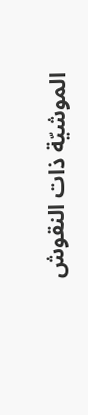الموشيّة ذات النقوش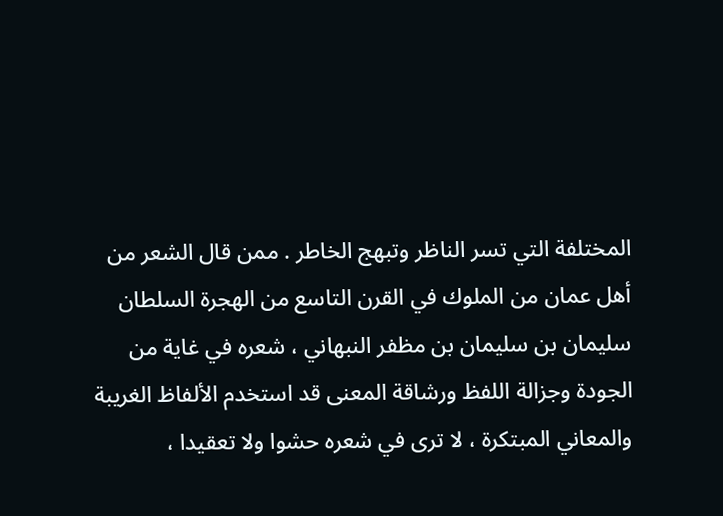المختلفة التي تسر الناظر وتبهج الخاطر . ممن قال الشعر من أهل عمان من الملوك في القرن التاسع من الهجرة السلطان سليمان بن سليمان بن مظفر النبهاني ، شعره في غاية من الجودة وجزالة اللفظ ورشاقة المعنى قد استخدم الألفاظ الغريبة والمعاني المبتكرة ، لا ترى في شعره حشوا ولا تعقيدا ،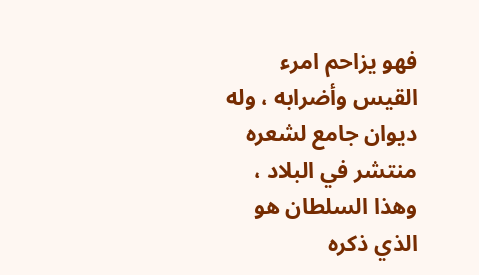فهو يزاحم امرء القيس وأضرابه ، وله ديوان جامع لشعره منتشر في البلاد ، وهذا السلطان هو الذي ذكره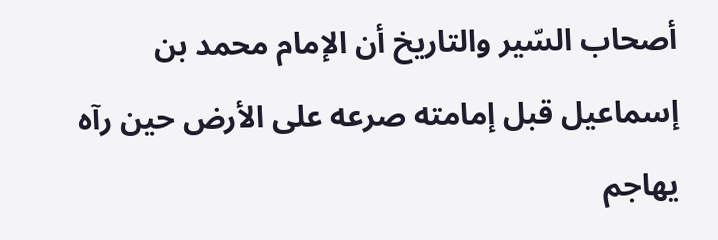أصحاب السّير والتاريخ أن الإمام محمد بن إسماعيل قبل إمامته صرعه على الأرض حين رآه يهاجم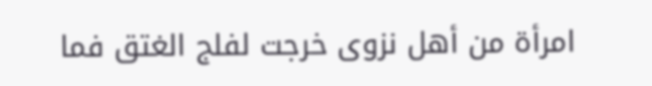امرأة من أهل نزوى خرجت لفلج الغتق فما